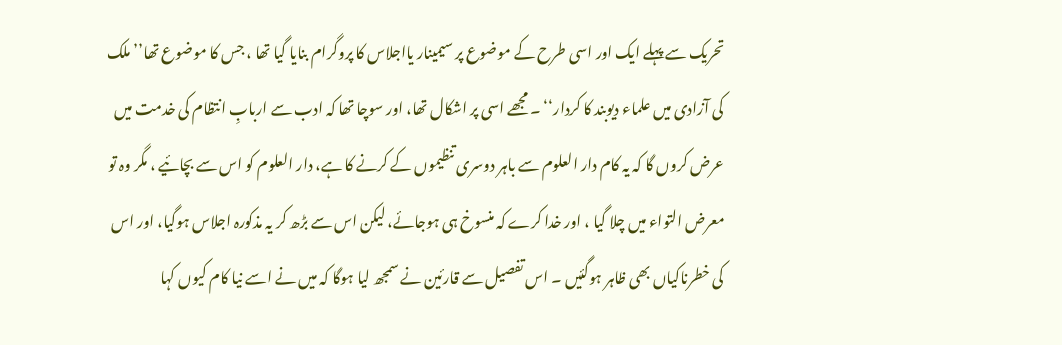تحریک سے پہلے ایک اور اسی طرح کے موضوع پر سیمینار یااجلاس کا پروگرام بنایا گیا تھا ، جس کا موضوع تھا’’ملک کی آزادی میں علماء دیوبند کا کردار‘‘ ۔ مجھے اسی پر اشکال تھا، اور سوچا تھا کہ ادب سے اربابِ انتظام کی خدمت میں عرض کروں گا کہ یہ کام دار العلوم سے باہر دوسری تنظیموں کے کرنے کا ہے، دار العلوم کو اس سے بچائیے ، مگر وہ تو معرض التواء میں چلا گیا ، اور خدا کرے کہ منسوخ ہی ہوجائے، لیکن اس سے بڑھ کر یہ مذکورہ اجلاس ہوگیا، اور اس کی خطرناکیاں بھی ظاہر ہوگئیں ۔ اس تفصیل سے قارئین نے سمجھ لیا ہوگا کہ میں نے اسے نیا کام کیوں کہا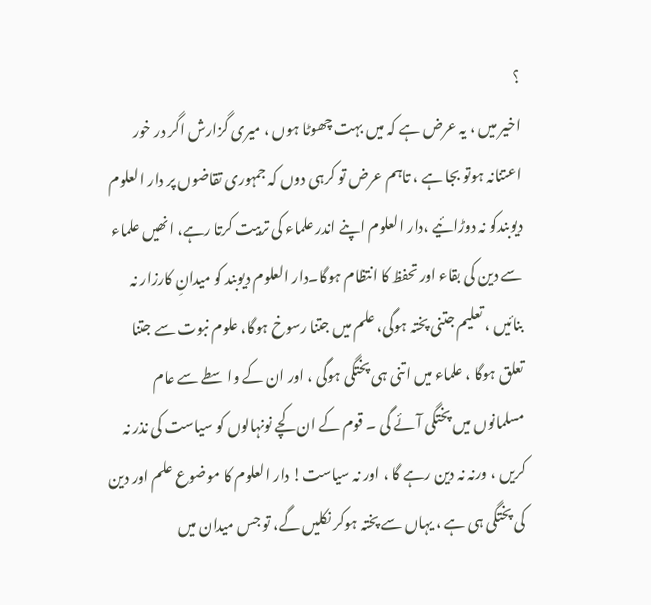؟
اخیر میں ، یہ عرض ہے کہ میں بہت چھوٹا ہوں ، میری گزارش اگر در خور اعتنانہ ہوتو بجا ہے ، تاہم عرض تو کرہی دوں کہ جمہوری تقاضوں پر دار العلوم دیوبندکو نہ دوڑائیے ،دار العلوم اپنے اندر علماء کی تربیت کرتا رہے، انھیں علماء سے دین کی بقاء اور تحفظ کا انتظام ہوگا۔دار العلوم دیوبند کو میدانِ کارزار نہ بنائیں ، تعلیم جتنی پختہ ہوگی، علم میں جتنا رسوخ ہوگا، علوم نبوت سے جتنا تعلق ہوگا ، علماء میں اتنی ہی پختگی ہوگی ، اور ان کے واسطے سے عام مسلمانوں میں پختگی آئے گی ۔ قوم کے ان کچے نونہالوں کو سیاست کی نذر نہ کریں ، ورنہ نہ دین رہے گا ، اور نہ سیاست! دار العلوم کا موضوع علم اور دین کی پختگی ہی ہے ، یہاں سے پختہ ہوکر نکلیں گے، تو جس میدان میں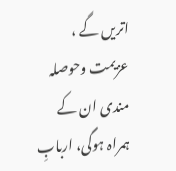اتریں گے ، عزیمت وحوصلہ مندی ان کے ہمراہ ہوگی، اربابِ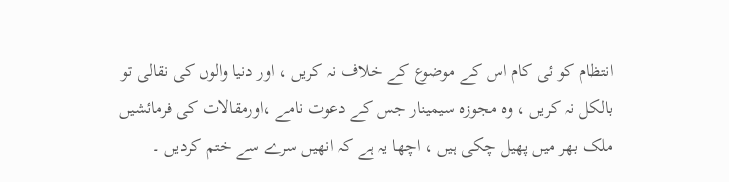انتظام کو ئی کام اس کے موضوع کے خلاف نہ کریں ، اور دنیا والوں کی نقالی تو بالکل نہ کریں ، وہ مجوزہ سیمینار جس کے دعوت نامے ،اورمقالات کی فرمائشیں ملک بھر میں پھیل چکی ہیں ، اچھا یہ ہے کہ انھیں سرے سے ختم کردیں ۔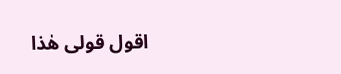اقول قولی ھٰذا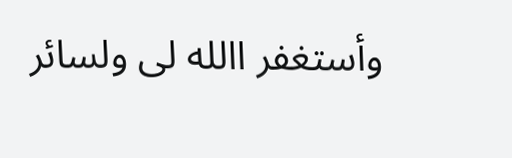وأستغفر االله لی ولسائر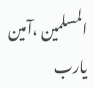المسلمین ،آمین یارب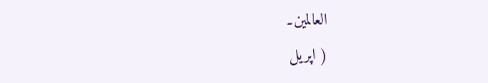العالمین۔
( اپریل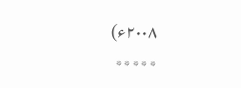۲۰۰۸ء)
٭٭٭٭٭